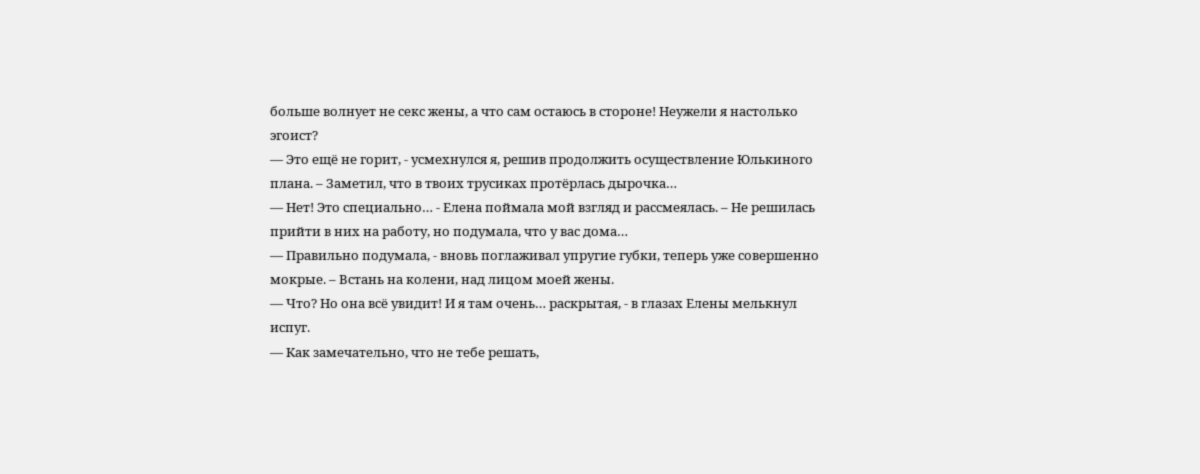больше волнует не секс жены, а что сам остаюсь в стороне! Неужели я настолько эгоист?
— Это ещё не горит, - усмехнулся я, решив продолжить осуществление Юлькиного плана. – Заметил, что в твоих трусиках протёрлась дырочка…
— Нет! Это специально… - Елена поймала мой взгляд и рассмеялась. – Не решилась прийти в них на работу, но подумала, что у вас дома…
— Правильно подумала, - вновь поглаживал упругие губки, теперь уже совершенно мокрые. – Встань на колени, над лицом моей жены.
— Что? Но она всё увидит! И я там очень… раскрытая, - в глазах Елены мелькнул испуг.
— Как замечательно, что не тебе решать,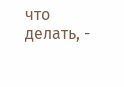что делать, -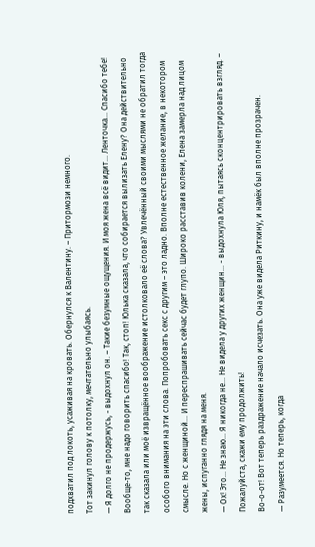подхватил под локоть, усаживая на кровать. Обернулся к Валентину. – Притормози немного.
Тот закинул голову к потолку, мечтательно улыбаясь.
— Я долго не продержусь, - выдохнул он. – Такие безумные ощущения. И моя жена всё видит… Ленточка… Спасибо тебе!
Вообще-то, мне надо говорить спасибо! Так, стоп! Юлька сказала, что собирается вылизать Елену? Она действительно так сказала или моё извращённое воображение истолковало её слова? Увлечённый своими мыслями не обратил тогда особого внимания на эти слова. Попробовать секс с другим – это ладно. Вполне естественное желание, в некотором смысле. Но с женщиной… И переспрашивать сейчас будет глупо. Широко расставив колени, Елена замерла над лицом жены, испуганно глядя на меня.
— Ох! Это… Не знаю… Я никогда не… Не видела у других женщин… - выдохнула Юля, пытаясь сконцентрировать взгляд. – Пожалуйста, скажи ему продолжить!
Во-о-от! Вот теперь раздражение начало исчезать. Она уже видела Риткину, и намёк был вполне прозрачен.
— Разумеется. Но теперь, когда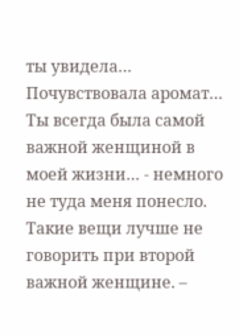ты увидела… Почувствовала аромат… Ты всегда была самой важной женщиной в моей жизни… - немного не туда меня понесло. Такие вещи лучше не говорить при второй важной женщине. –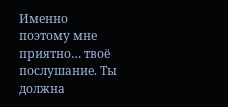Именно поэтому мне приятно… твоё послушание. Ты должна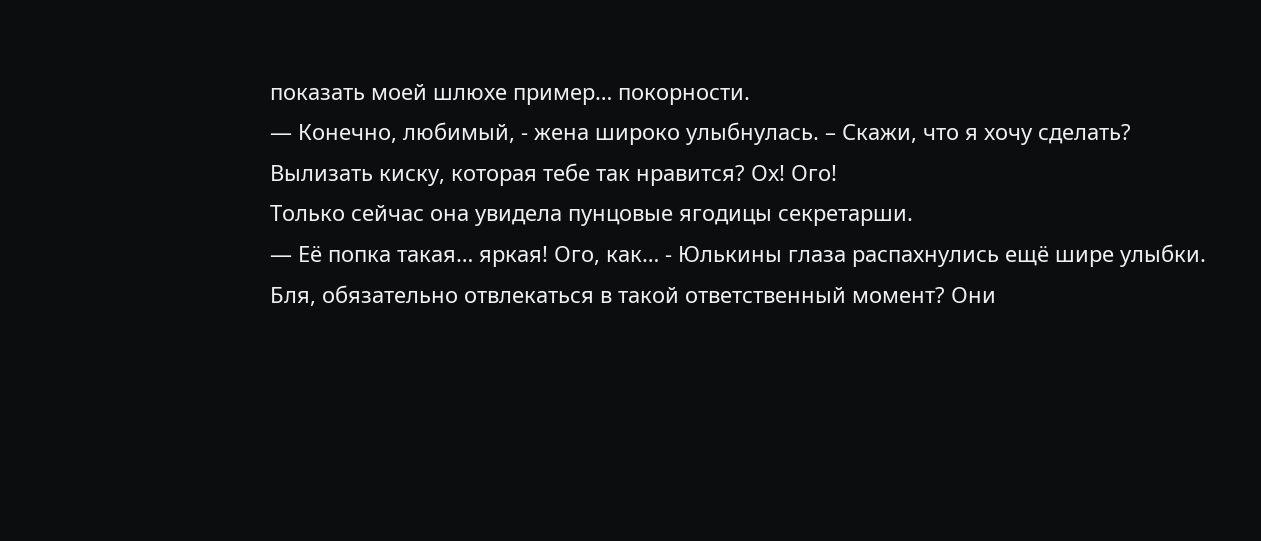показать моей шлюхе пример… покорности.
— Конечно, любимый, - жена широко улыбнулась. – Скажи, что я хочу сделать? Вылизать киску, которая тебе так нравится? Ох! Ого!
Только сейчас она увидела пунцовые ягодицы секретарши.
— Её попка такая… яркая! Ого, как… - Юлькины глаза распахнулись ещё шире улыбки.
Бля, обязательно отвлекаться в такой ответственный момент? Они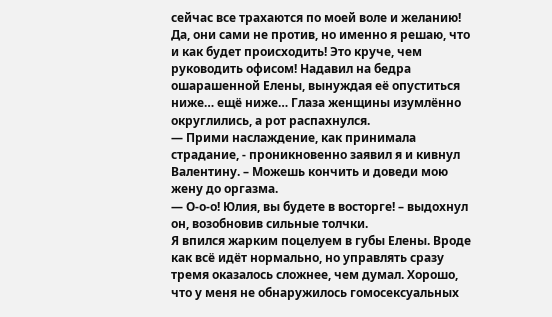сейчас все трахаются по моей воле и желанию! Да, они сами не против, но именно я решаю, что и как будет происходить! Это круче, чем руководить офисом! Надавил на бедра ошарашенной Елены, вынуждая её опуститься ниже… ещё ниже… Глаза женщины изумлённо округлились, а рот распахнулся.
— Прими наслаждение, как принимала страдание, - проникновенно заявил я и кивнул Валентину. – Можешь кончить и доведи мою жену до оргазма.
— О-о-о! Юлия, вы будете в восторге! – выдохнул он, возобновив сильные толчки.
Я впился жарким поцелуем в губы Елены. Вроде как всё идёт нормально, но управлять сразу тремя оказалось сложнее, чем думал. Хорошо, что у меня не обнаружилось гомосексуальных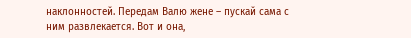наклонностей. Передам Валю жене – пускай сама с ним развлекается. Вот и она,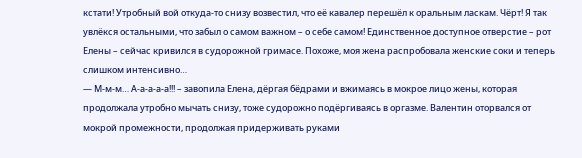кстати! Утробный вой откуда-то снизу возвестил, что её кавалер перешёл к оральным ласкам. Чёрт! Я так увлёкся остальными, что забыл о самом важном – о себе самом! Единственное доступное отверстие – рот Елены – сейчас кривился в судорожной гримасе. Похоже, моя жена распробовала женские соки и теперь слишком интенсивно…
— М-м-м… А-а-а-а-а!!! – завопила Елена, дёргая бёдрами и вжимаясь в мокрое лицо жены, которая продолжала утробно мычать снизу, тоже судорожно подёргиваясь в оргазме. Валентин оторвался от мокрой промежности, продолжая придерживать руками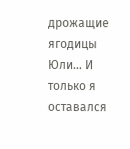дрожащие ягодицы Юли… И только я оставался